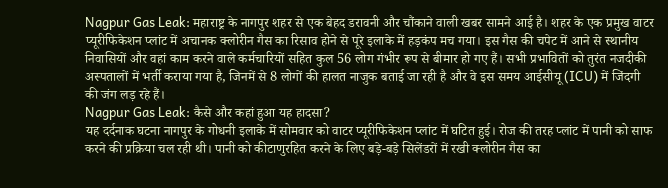Nagpur Gas Leak: महाराष्ट्र के नागपुर शहर से एक बेहद डरावनी और चौंकाने वाली खबर सामने आई है। शहर के एक प्रमुख वाटर प्यूरीफिकेशन प्लांट में अचानक क्लोरीन गैस का रिसाव होने से पूरे इलाके में हड़कंप मच गया। इस गैस की चपेट में आने से स्थानीय निवासियों और वहां काम करने वाले कर्मचारियों सहित कुल 56 लोग गंभीर रूप से बीमार हो गए हैं। सभी प्रभावितों को तुरंत नजदीकी अस्पतालों में भर्ती कराया गया है, जिनमें से 8 लोगों की हालत नाजुक बताई जा रही है और वे इस समय आईसीयू (ICU) में जिंदगी की जंग लड़ रहे हैं।
Nagpur Gas Leak: कैसे और कहां हुआ यह हादसा?
यह दर्दनाक घटना नागपुर के गोधनी इलाके में सोमवार को वाटर प्यूरीफिकेशन प्लांट में घटित हुई। रोज की तरह प्लांट में पानी को साफ करने की प्रक्रिया चल रही थी। पानी को कीटाणुरहित करने के लिए बड़े-बड़े सिलेंडरों में रखी क्लोरीन गैस का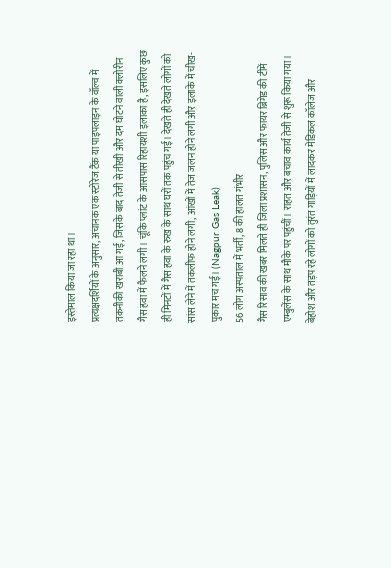इस्तेमाल किया जा रहा था।
प्रत्यक्षदर्शियों के अनुसार, अचानक एक स्टोरेज टैंक या पाइपलाइन के वॉल्व में तकनीकी खराबी आ गई, जिसके बाद तेजी से तीखी और दम घोटने वाली क्लोरीन गैस हवा में फैलने लगी। चूंकि प्लांट के आसपास रिहायशी इलाका है, इसलिए कुछ ही मिनटों में गैस हवा के रुख के साथ घरों तक पहुंच गई। देखते ही देखते लोगों को सांस लेने में तकलीफ होने लगी, आंखों में तेज जलन होने लगी और इलाके में चीख-पुकार मच गई। (Nagpur Gas Leak)
56 लोग अस्पताल में भर्ती, 8 की हालत गंभीर
गैस रिसाव की खबर मिलते ही जिला प्रशासन, पुलिस और फायर ब्रिगेड की टीमें एम्बुलेंस के साथ मौके पर पहुंचीं। राहत और बचाव कार्य तेजी से शुरू किया गया। बेहोश और तड़प रहे लोगों को तुरंत गाड़ियों में लादकर मेडिकल कॉलेज और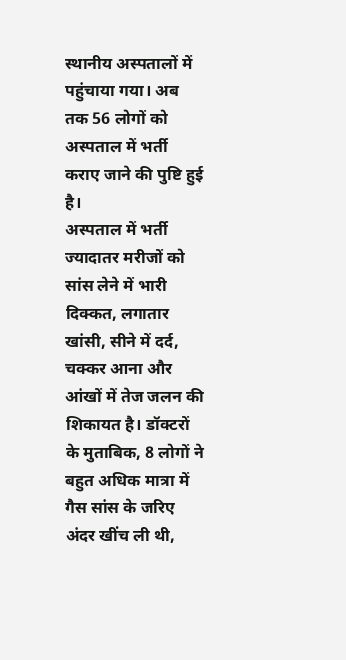स्थानीय अस्पतालों में पहुंचाया गया। अब तक 56 लोगों को अस्पताल में भर्ती कराए जाने की पुष्टि हुई है।
अस्पताल में भर्ती ज्यादातर मरीजों को सांस लेने में भारी दिक्कत, लगातार खांसी, सीने में दर्द, चक्कर आना और आंखों में तेज जलन की शिकायत है। डॉक्टरों के मुताबिक, 8 लोगों ने बहुत अधिक मात्रा में गैस सांस के जरिए अंदर खींच ली थी,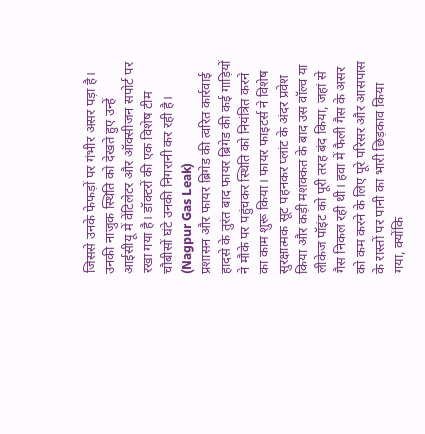जिससे उनके फेफड़ों पर गंभीर असर पड़ा है। उनकी नाजुक स्थिति को देखते हुए उन्हें आईसीयू में वेंटिलेटर और ऑक्सीजन सपोर्ट पर रखा गया है। डॉक्टरों की एक विशेष टीम चौबीसों घंटे उनकी निगरानी कर रही है। (Nagpur Gas Leak)
प्रशासन और फायर ब्रिगेड की त्वरित कार्रवाई
हादसे के तुरंत बाद फायर ब्रिगेड की कई गाड़ियों ने मौके पर पहुंचकर स्थिति को नियंत्रित करने का काम शुरू किया। फायर फाइटर्स ने विशेष सुरक्षात्मक सूट पहनकर प्लांट के अंदर प्रवेश किया और कड़ी मशक्कत के बाद उस वॉल्व या लीकेज पॉइंट को पूरी तरह बंद किया, जहां से गैस निकल रही थी। हवा में फैली गैस के असर को कम करने के लिए पूरे परिसर और आसपास के रास्तों पर पानी का भारी छिड़काव किया गया, क्योंकि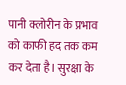पानी क्लोरीन के प्रभाव को काफी हद तक कम कर देता है। सुरक्षा के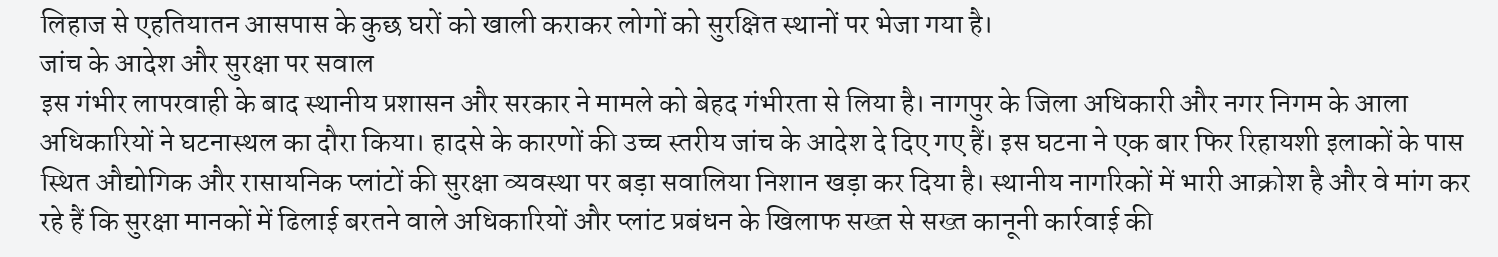लिहाज से एहतियातन आसपास के कुछ घरों को खाली कराकर लोगों को सुरक्षित स्थानों पर भेजा गया है।
जांच के आदेश और सुरक्षा पर सवाल
इस गंभीर लापरवाही के बाद स्थानीय प्रशासन और सरकार ने मामले को बेहद गंभीरता से लिया है। नागपुर के जिला अधिकारी और नगर निगम के आला अधिकारियों ने घटनास्थल का दौरा किया। हादसे के कारणों की उच्च स्तरीय जांच के आदेश दे दिए गए हैं। इस घटना ने एक बार फिर रिहायशी इलाकों के पास स्थित औद्योगिक और रासायनिक प्लांटों की सुरक्षा व्यवस्था पर बड़ा सवालिया निशान खड़ा कर दिया है। स्थानीय नागरिकों में भारी आक्रोश है और वे मांग कर रहे हैं कि सुरक्षा मानकों में ढिलाई बरतने वाले अधिकारियों और प्लांट प्रबंधन के खिलाफ सख्त से सख्त कानूनी कार्रवाई की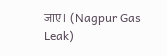जाए। (Nagpur Gas Leak)